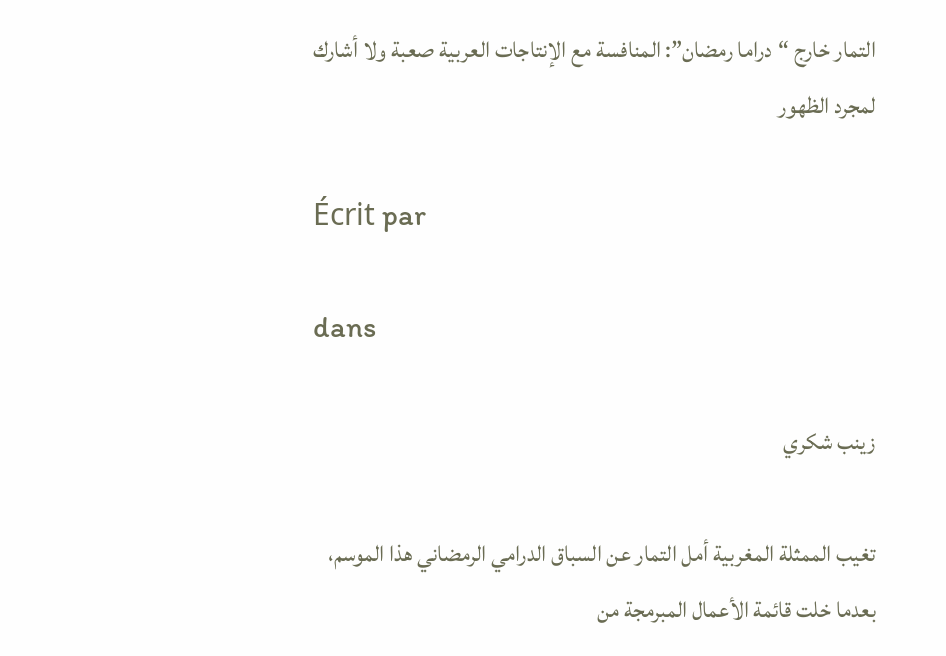التمار خارج “دراما رمضان”: المنافسة مع الإنتاجات العربية صعبة ولا أشارك لمجرد الظهور

Écrit par

dans

زينب شكري

تغيب الممثلة المغربية أمل التمار عن السباق الدرامي الرمضاني هذا الموسم، بعدما خلت قائمة الأعمال المبرمجة من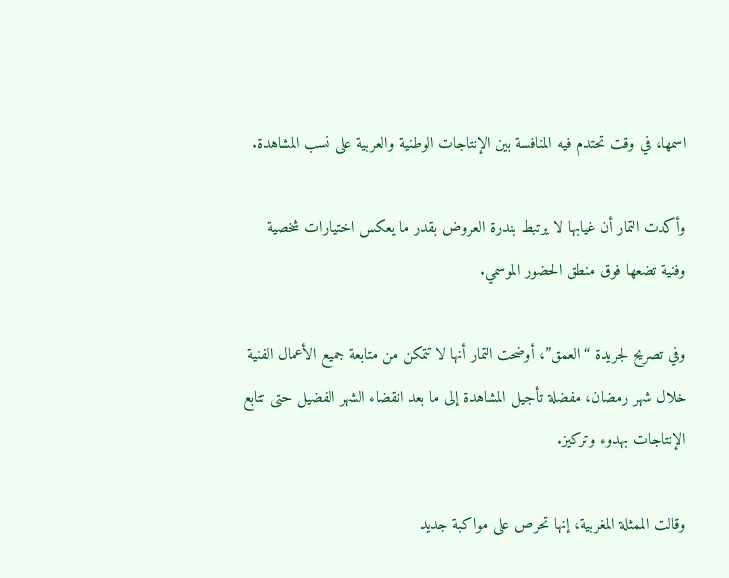اسمها، في وقت تحتدم فيه المنافسة بين الإنتاجات الوطنية والعربية على نسب المشاهدة.

وأكدت التمار أن غيابها لا يرتبط بندرة العروض بقدر ما يعكس اختيارات شخصية وفنية تضعها فوق منطق الحضور الموسمي.

وفي تصريح لجريدة “العمق”، أوضحت التمار أنها لا تتمكن من متابعة جميع الأعمال الفنية خلال شهر رمضان، مفضلة تأجيل المشاهدة إلى ما بعد انقضاء الشهر الفضيل حتى تتابع الإنتاجات بهدوء وتركيز.

وقالت الممثلة المغربية، إنها تحرص على مواكبة جديد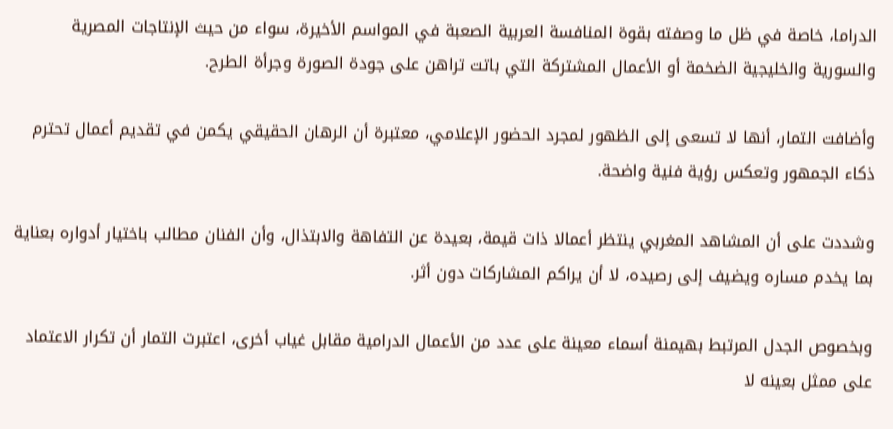الدراما، خاصة في ظل ما وصفته بقوة المنافسة العربية الصعبة في المواسم الأخيرة، سواء من حيث الإنتاجات المصرية والسورية والخليجية الضخمة أو الأعمال المشتركة التي باتت تراهن على جودة الصورة وجرأة الطرح.

وأضافت التمار، أنها لا تسعى إلى الظهور لمجرد الحضور الإعلامي، معتبرة أن الرهان الحقيقي يكمن في تقديم أعمال تحترم ذكاء الجمهور وتعكس رؤية فنية واضحة.

وشددت على أن المشاهد المغربي ينتظر أعمالا ذات قيمة، بعيدة عن التفاهة والابتذال، وأن الفنان مطالب باختيار أدواره بعناية بما يخدم مساره ويضيف إلى رصيده، لا أن يراكم المشاركات دون أثر.

وبخصوص الجدل المرتبط بهيمنة أسماء معينة على عدد من الأعمال الدرامية مقابل غياب أخرى، اعتبرت التمار أن تكرار الاعتماد على ممثل بعينه لا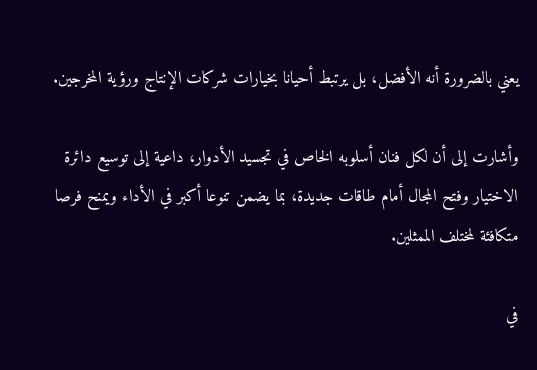يعني بالضرورة أنه الأفضل، بل يرتبط أحيانا بخيارات شركات الإنتاج ورؤية المخرجين.

وأشارت إلى أن لكل فنان أسلوبه الخاص في تجسيد الأدوار، داعية إلى توسيع دائرة الاختيار وفتح المجال أمام طاقات جديدة، بما يضمن تنوعا أكبر في الأداء ويمنح فرصا متكافئة لمختلف الممثلين.

في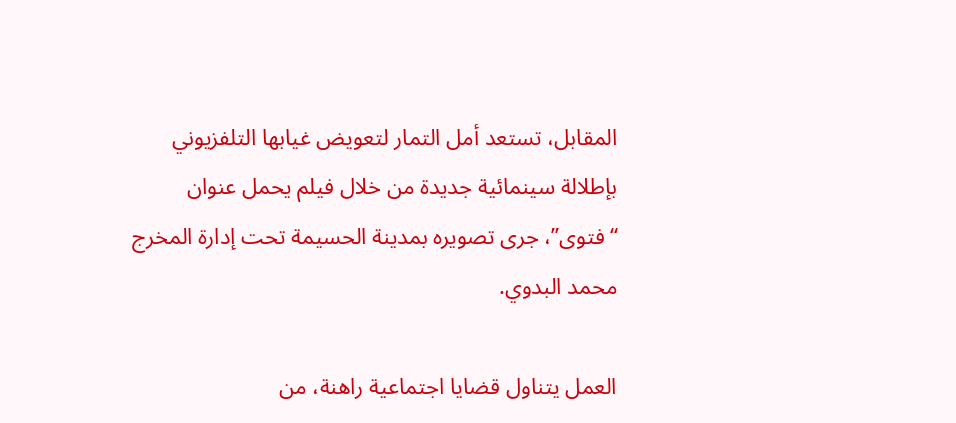المقابل، تستعد أمل التمار لتعويض غيابها التلفزيوني بإطلالة سينمائية جديدة من خلال فيلم يحمل عنوان “فتوى”، جرى تصويره بمدينة الحسيمة تحت إدارة المخرج محمد البدوي.

العمل يتناول قضايا اجتماعية راهنة، من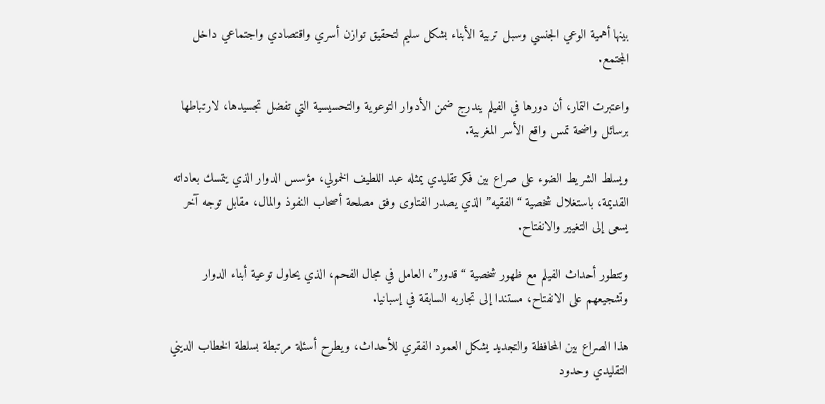بينها أهمية الوعي الجنسي وسبل تربية الأبناء بشكل سليم لتحقيق توازن أسري واقتصادي واجتماعي داخل المجتمع.

واعتبرت التمار، أن دورها في الفيلم يندرج ضمن الأدوار التوعوية والتحسيسية التي تفضل تجسيدها، لارتباطها برسائل واضحة تمس واقع الأسر المغربية.

ويسلط الشريط الضوء على صراع بين فكر تقليدي يمثله عبد اللطيف الخمولي، مؤسس الدوار الذي يتمسك بعاداته القديمة، باستغلال شخصية “الفقيه” الذي يصدر الفتاوى وفق مصلحة أصحاب النفوذ والمال، مقابل توجه آخر يسعى إلى التغيير والانفتاح.

وتتطور أحداث الفيلم مع ظهور شخصية “قدور”، العامل في مجال الفحم، الذي يحاول توعية أبناء الدوار وتشجيعهم على الانفتاح، مستندا إلى تجاربه السابقة في إسبانيا.

هذا الصراع بين المحافظة والتجديد يشكل العمود الفقري للأحداث، ويطرح أسئلة مرتبطة بسلطة الخطاب الديني التقليدي وحدود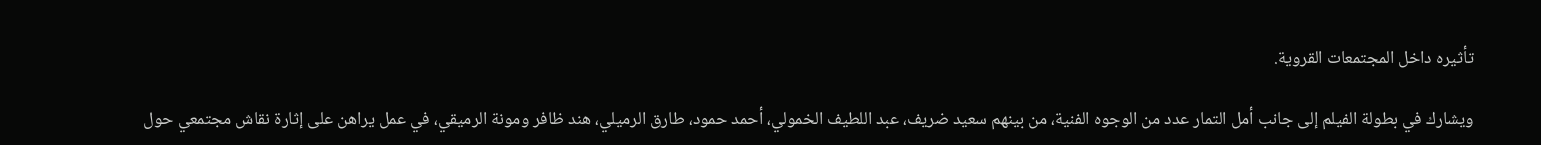تأثيره داخل المجتمعات القروية.

ويشارك في بطولة الفيلم إلى جانب أمل التمار عدد من الوجوه الفنية، من بينهم سعيد ضريف، عبد اللطيف الخمولي، أحمد حمود، طارق الرميلي، هند ظافر ومونة الرميقي، في عمل يراهن على إثارة نقاش مجتمعي حول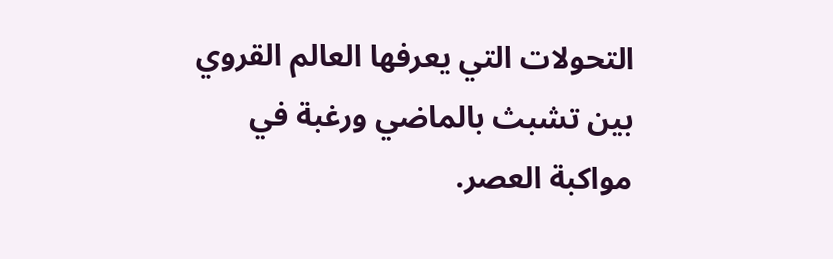التحولات التي يعرفها العالم القروي بين تشبث بالماضي ورغبة في مواكبة العصر.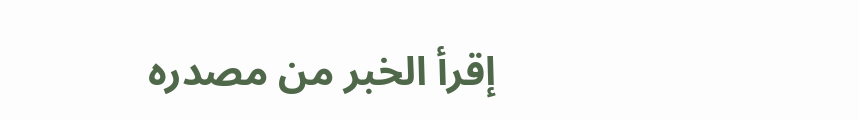إقرأ الخبر من مصدره